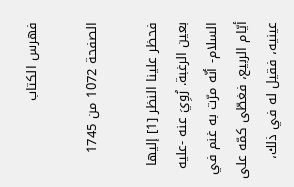فهرس الكتاب

الصفحة 1072 من 1745

فحظر علينا النظر [1] إليها بعين الرغبة. رُوِيَ عنه -عليه السلام- أنّه مرّت به غنم في أيّام الربيع، فغطّى كمّه على عينيه، فقيل له في ذلك،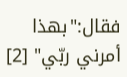فقال:"بهذا أمرني ربّي" [2]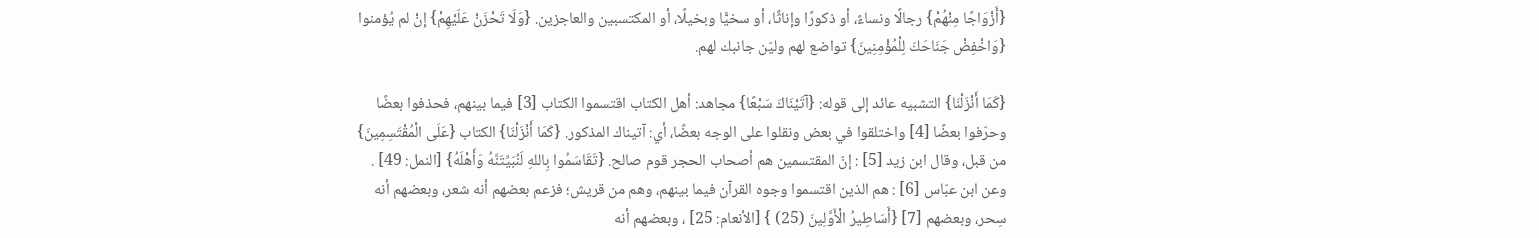{أَزْوَاجًا مِنْهُمْ} رجالًا ونساءً، أو ذكورًا وإناثًا، أو سخيًّا وبخيلًا، أو المكتسبين والعاجزين. {وَلَا تَحْزَنْ عَلَيْهِمْ} إنْ لم يُؤمنوا {وَاخْفِضْ جَنَاحَكَ لِلْمُؤْمِنِينَ} تواضع لهم وليّن جانبك لهم.

{كَمَا أَنْزَلْنَا} التشبيه عائد إلى قوله: {آتَيْنَاكَ سَبْعًا} مجاهد: أهل الكتاب اقتسموا الكتاب [3] فيما بينهم، فحذفوا بعضًا وحرّفوا بعضًا [4] واختلقوا في بعض ونقلوا على الوجه بعضًا، أي: آتيناك المذكور. {كَمَا أَنْزَلْنَا} الكتاب {عَلَى الْمُقْتَسِمِينَ} من قبل، وقال ابن زيد [5] : إنّ المقتسمين هم أصحاب الحجر قوم صالح. {تَقَاسَمُوا بِاللهِ لَنُبَيِّتَنَّهُ وَأَهْلَهُ} [النمل: 49] . وعن ابن عبّاس [6] : هم الذين اقتسموا وجوه القرآن فيما بينهم، وهم من قريش؛ فزعم بعضهم أنه شعر، وبعضهم أنه سِحر، وبعضهم [7] {أَسَاطِيرُ الْأَوَّلِينَ (25) } [الأنعام: 25] ، وبعضهم أنه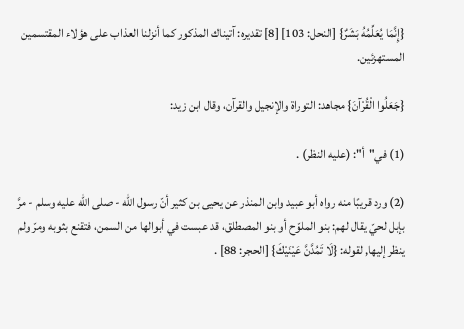{إِنَّمَا يُعَلِّمُهُ بَشَرٌ} [النحل: 103] [8] تقديره: آتيناك المذكور كما أنزلنا العذاب على هؤلاء المقتسمين المستهزئين.

{جَعَلُوا الْقُرْآنَ} مجاهد: التوراة والإنجيل والقرآن، وقال ابن زيد:

(1) في"أ": (عليه النظر) .

(2) ورد قريبًا منه رواه أبو عبيد وابن المنذر عن يحيى بن كثير أنّ رسول الله - صلى الله عليه وسلم - مرَّ بإبل لحيّ يقال لهم: بنو الملوّح أو بنو المصطلق، قد عبست في أبوالها من السمن، فتقنع بثوبه ومرّ ولم ينظر إليها, لقوله: {لَا تَمُدَّنَّ عَيْنَيْكَ} [الحجر: 88] .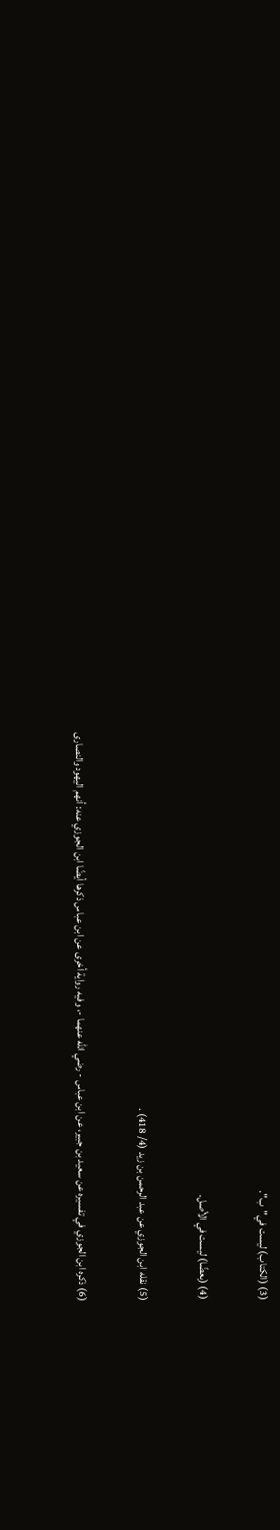(3) (الكتاب) ليست في"ب".

(4) (بعضًا) ليست في الأصل.

(5) نقله ابن الجوزي عن عبد الرحمن بن زيد (4/ 418) .

(6) ذكره ابن الجوزي في تفسيره عن سعيد بن جبير، عن ابن عباس - رضي الله عنهما -، وفيه رواية أخرى عن ابن عباس ذكرها أيضًا ابن الجوزي عنه: أنهم اليهود والنصارى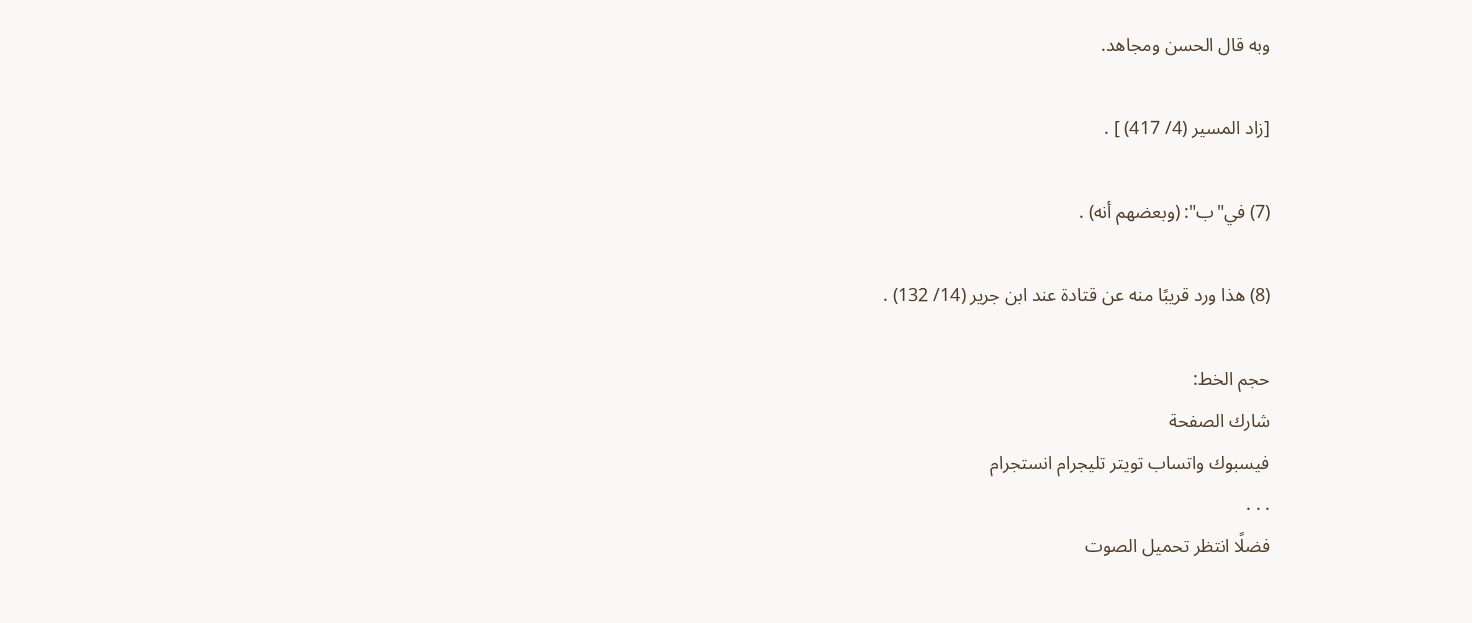وبه قال الحسن ومجاهد.

[زاد المسير (4/ 417) ] .

(7) في"ب": (وبعضهم أنه) .

(8) هذا ورد قريبًا منه عن قتادة عند ابن جرير (14/ 132) .

حجم الخط:
شارك الصفحة
فيسبوك واتساب تويتر تليجرام انستجرام
. . .
فضلًا انتظر تحميل الصوت